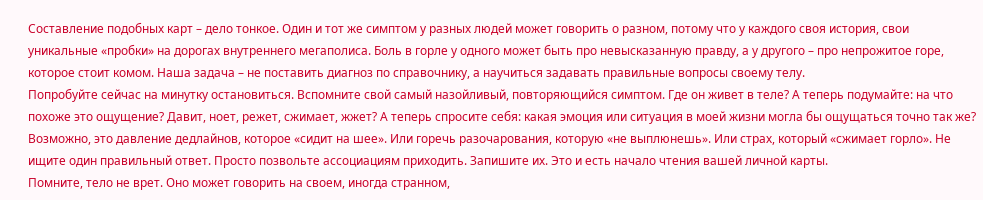Составление подобных карт – дело тонкое. Один и тот же симптом у разных людей может говорить о разном, потому что у каждого своя история, свои уникальные «пробки» на дорогах внутреннего мегаполиса. Боль в горле у одного может быть про невысказанную правду, а у другого – про непрожитое горе, которое стоит комом. Наша задача – не поставить диагноз по справочнику, а научиться задавать правильные вопросы своему телу.
Попробуйте сейчас на минутку остановиться. Вспомните свой самый назойливый, повторяющийся симптом. Где он живет в теле? А теперь подумайте: на что похоже это ощущение? Давит, ноет, режет, сжимает, жжет? А теперь спросите себя: какая эмоция или ситуация в моей жизни могла бы ощущаться точно так же? Возможно, это давление дедлайнов, которое «сидит на шее». Или горечь разочарования, которую «не выплюнешь». Или страх, который «сжимает горло». Не ищите один правильный ответ. Просто позвольте ассоциациям приходить. Запишите их. Это и есть начало чтения вашей личной карты.
Помните, тело не врет. Оно может говорить на своем, иногда странном,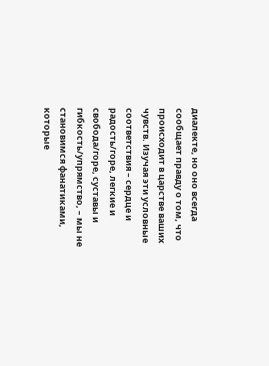диалекте, но оно всегда сообщает правду о том, что происходит в царстве ваших чувств. Изучая эти условные соответствия – сердце и радость/горе, легкие и свобода/горе, суставы и гибкость/упрямство, – мы не становимся фанатиками, которые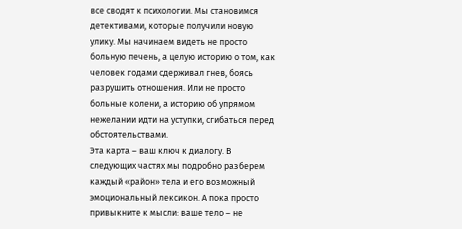все сводят к психологии. Мы становимся детективами, которые получили новую улику. Мы начинаем видеть не просто больную печень, а целую историю о том, как человек годами сдерживал гнев, боясь разрушить отношения. Или не просто больные колени, а историю об упрямом нежелании идти на уступки, сгибаться перед обстоятельствами.
Эта карта – ваш ключ к диалогу. В следующих частях мы подробно разберем каждый «район» тела и его возможный эмоциональный лексикон. А пока просто привыкните к мысли: ваше тело – не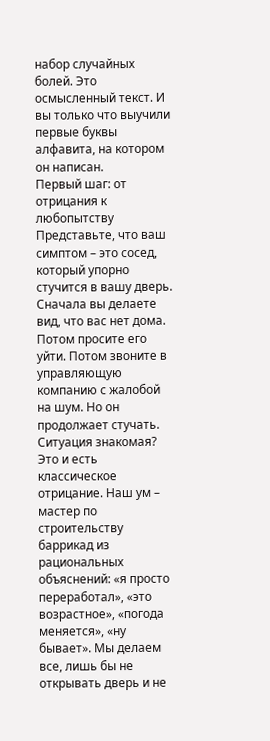набор случайных болей. Это осмысленный текст. И вы только что выучили первые буквы алфавита, на котором он написан.
Первый шаг: от отрицания к любопытству
Представьте, что ваш симптом – это сосед, который упорно стучится в вашу дверь. Сначала вы делаете вид, что вас нет дома. Потом просите его уйти. Потом звоните в управляющую компанию с жалобой на шум. Но он продолжает стучать. Ситуация знакомая? Это и есть классическое отрицание. Наш ум – мастер по строительству баррикад из рациональных объяснений: «я просто переработал», «это возрастное», «погода меняется», «ну бывает». Мы делаем все, лишь бы не открывать дверь и не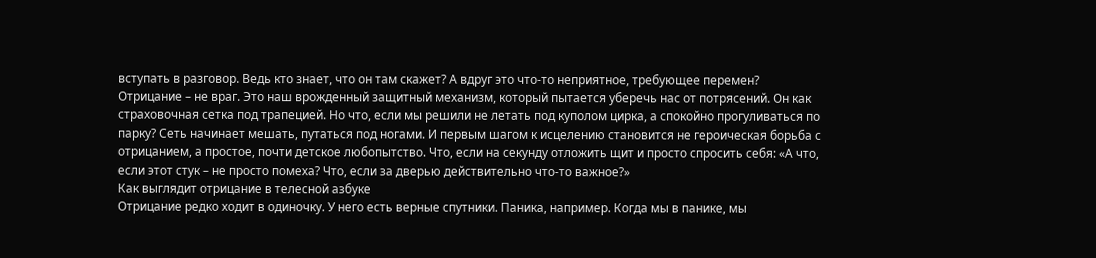вступать в разговор. Ведь кто знает, что он там скажет? А вдруг это что-то неприятное, требующее перемен?
Отрицание – не враг. Это наш врожденный защитный механизм, который пытается уберечь нас от потрясений. Он как страховочная сетка под трапецией. Но что, если мы решили не летать под куполом цирка, а спокойно прогуливаться по парку? Сеть начинает мешать, путаться под ногами. И первым шагом к исцелению становится не героическая борьба с отрицанием, а простое, почти детское любопытство. Что, если на секунду отложить щит и просто спросить себя: «А что, если этот стук – не просто помеха? Что, если за дверью действительно что-то важное?»
Как выглядит отрицание в телесной азбуке
Отрицание редко ходит в одиночку. У него есть верные спутники. Паника, например. Когда мы в панике, мы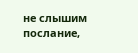не слышим послание,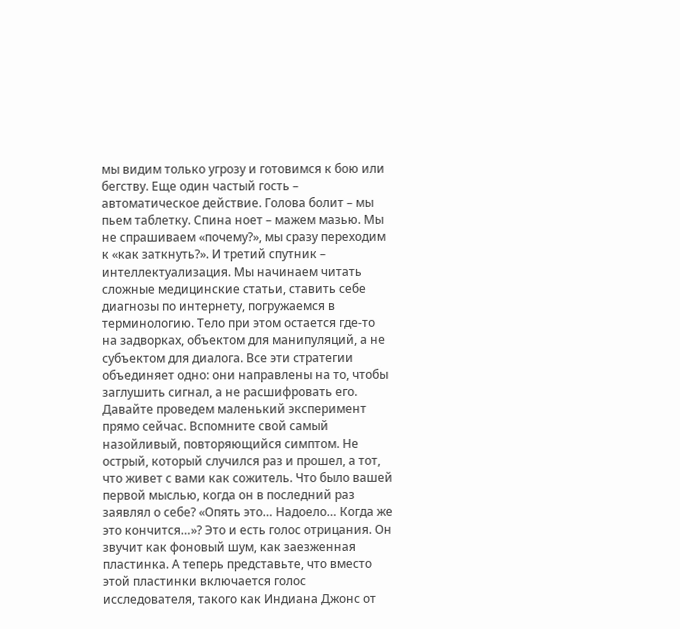мы видим только угрозу и готовимся к бою или бегству. Еще один частый гость – автоматическое действие. Голова болит – мы пьем таблетку. Спина ноет – мажем мазью. Мы не спрашиваем «почему?», мы сразу переходим к «как заткнуть?». И третий спутник – интеллектуализация. Мы начинаем читать сложные медицинские статьи, ставить себе диагнозы по интернету, погружаемся в терминологию. Тело при этом остается где-то на задворках, объектом для манипуляций, а не субъектом для диалога. Все эти стратегии объединяет одно: они направлены на то, чтобы заглушить сигнал, а не расшифровать его.
Давайте проведем маленький эксперимент прямо сейчас. Вспомните свой самый назойливый, повторяющийся симптом. Не острый, который случился раз и прошел, а тот, что живет с вами как сожитель. Что было вашей первой мыслью, когда он в последний раз заявлял о себе? «Опять это… Надоело… Когда же это кончится…»? Это и есть голос отрицания. Он звучит как фоновый шум, как заезженная пластинка. А теперь представьте, что вместо этой пластинки включается голос исследователя, такого как Индиана Джонс от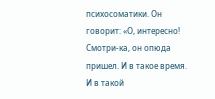психосоматики. Он говорит: «О, интересно! Смотри-ка, он опюда пришел. И в такое время. И в такой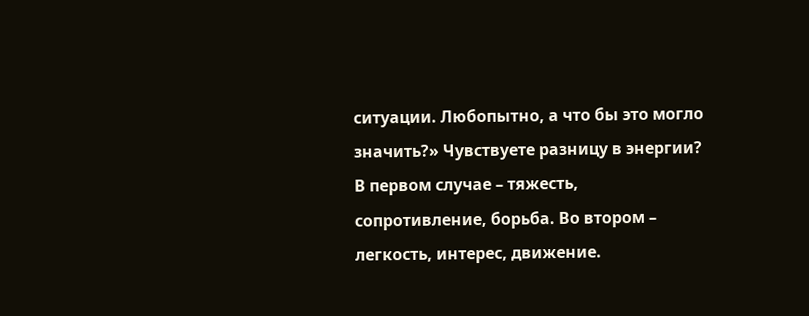ситуации. Любопытно, а что бы это могло значить?» Чувствуете разницу в энергии? В первом случае – тяжесть, сопротивление, борьба. Во втором – легкость, интерес, движение.